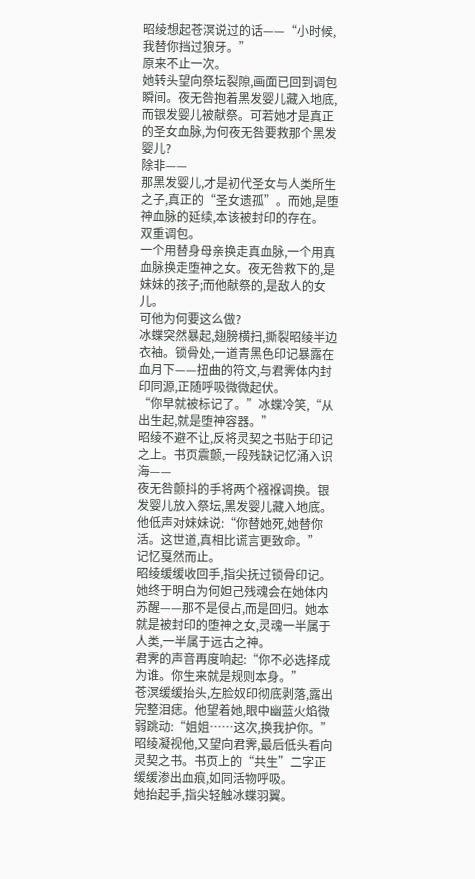昭绫想起苍溟说过的话——“小时候,我替你挡过狼牙。”
原来不止一次。
她转头望向祭坛裂隙,画面已回到调包瞬间。夜无咎抱着黑发婴儿藏入地底,而银发婴儿被献祭。可若她才是真正的圣女血脉,为何夜无咎要救那个黑发婴儿?
除非——
那黑发婴儿,才是初代圣女与人类所生之子,真正的“圣女遗孤”。而她,是堕神血脉的延续,本该被封印的存在。
双重调包。
一个用替身母亲换走真血脉,一个用真血脉换走堕神之女。夜无咎救下的,是妹妹的孩子;而他献祭的,是敌人的女儿。
可他为何要这么做?
冰蝶突然暴起,翅膀横扫,撕裂昭绫半边衣袖。锁骨处,一道青黑色印记暴露在血月下——扭曲的符文,与君霁体内封印同源,正随呼吸微微起伏。
“你早就被标记了。”冰蝶冷笑,“从出生起,就是堕神容器。”
昭绫不避不让,反将灵契之书贴于印记之上。书页震颤,一段残缺记忆涌入识海——
夜无咎颤抖的手将两个襁褓调换。银发婴儿放入祭坛,黑发婴儿藏入地底。他低声对妹妹说:“你替她死,她替你活。这世道,真相比谎言更致命。”
记忆戛然而止。
昭绫缓缓收回手,指尖抚过锁骨印记。她终于明白为何妲己残魂会在她体内苏醒——那不是侵占,而是回归。她本就是被封印的堕神之女,灵魂一半属于人类,一半属于远古之神。
君霁的声音再度响起:“你不必选择成为谁。你生来就是规则本身。”
苍溟缓缓抬头,左脸奴印彻底剥落,露出完整泪痣。他望着她,眼中幽蓝火焰微弱跳动:“姐姐……这次,换我护你。”
昭绫凝视他,又望向君霁,最后低头看向灵契之书。书页上的“共生”二字正缓缓渗出血痕,如同活物呼吸。
她抬起手,指尖轻触冰蝶羽翼。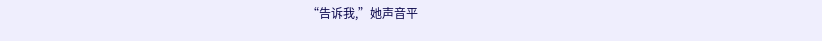“告诉我,”她声音平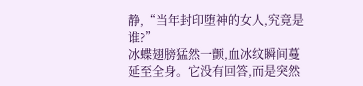静,“当年封印堕神的女人,究竟是谁?”
冰蝶翅膀猛然一颤,血冰纹瞬间蔓延至全身。它没有回答,而是突然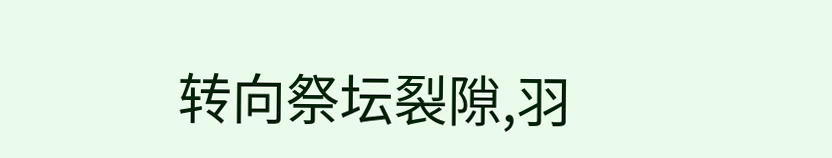转向祭坛裂隙,羽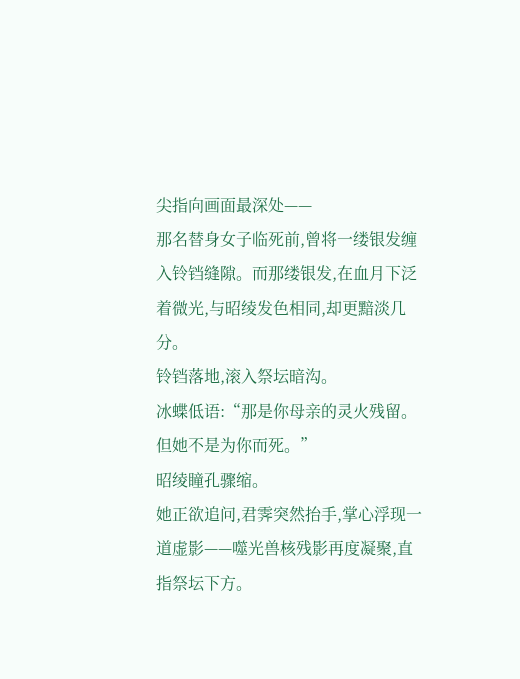尖指向画面最深处——
那名替身女子临死前,曾将一缕银发缠入铃铛缝隙。而那缕银发,在血月下泛着微光,与昭绫发色相同,却更黯淡几分。
铃铛落地,滚入祭坛暗沟。
冰蝶低语:“那是你母亲的灵火残留。但她不是为你而死。”
昭绫瞳孔骤缩。
她正欲追问,君霁突然抬手,掌心浮现一道虚影——噬光兽核残影再度凝聚,直指祭坛下方。